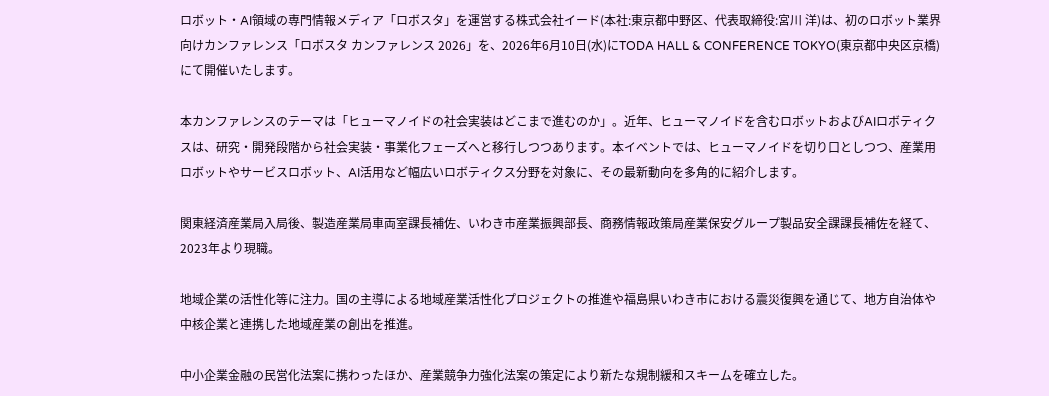ロボット・AI領域の専門情報メディア「ロボスタ」を運営する株式会社イード(本社:東京都中野区、代表取締役:宮川 洋)は、初のロボット業界向けカンファレンス「ロボスタ カンファレンス 2026」を、2026年6月10日(水)にTODA HALL & CONFERENCE TOKYO(東京都中央区京橋)にて開催いたします。

本カンファレンスのテーマは「ヒューマノイドの社会実装はどこまで進むのか」。近年、ヒューマノイドを含むロボットおよびAIロボティクスは、研究・開発段階から社会実装・事業化フェーズへと移行しつつあります。本イベントでは、ヒューマノイドを切り口としつつ、産業用ロボットやサービスロボット、AI活用など幅広いロボティクス分野を対象に、その最新動向を多角的に紹介します。

関東経済産業局入局後、製造産業局車両室課長補佐、いわき市産業振興部長、商務情報政策局産業保安グループ製品安全課課長補佐を経て、2023年より現職。

地域企業の活性化等に注力。国の主導による地域産業活性化プロジェクトの推進や福島県いわき市における震災復興を通じて、地方自治体や中核企業と連携した地域産業の創出を推進。

中小企業金融の民営化法案に携わったほか、産業競争力強化法案の策定により新たな規制緩和スキームを確立した。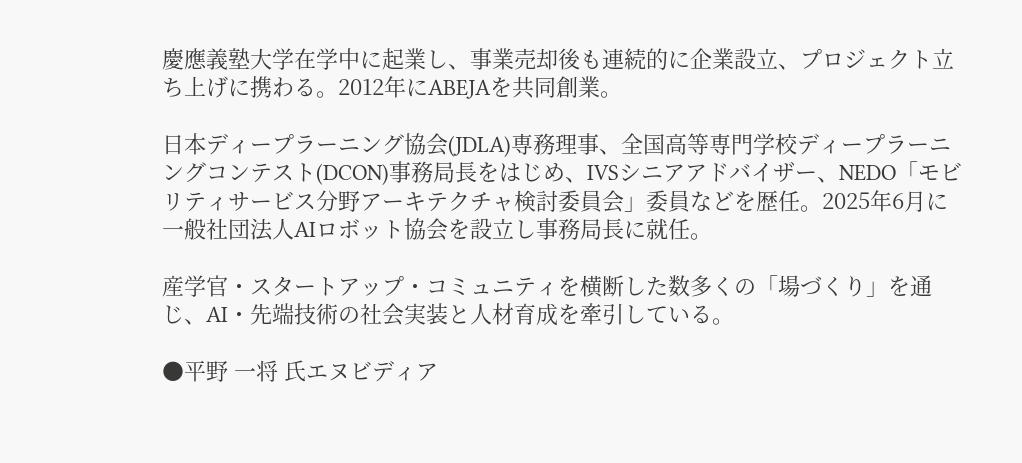慶應義塾大学在学中に起業し、事業売却後も連続的に企業設立、プロジェクト立ち上げに携わる。2012年にABEJAを共同創業。

日本ディープラーニング協会(JDLA)専務理事、全国高等専門学校ディープラーニングコンテスト(DCON)事務局長をはじめ、IVSシニアアドバイザー、NEDO「モビリティサービス分野アーキテクチャ検討委員会」委員などを歴任。2025年6月に一般社団法人AIロボット協会を設立し事務局長に就任。

産学官・スタートアップ・コミュニティを横断した数多くの「場づくり」を通じ、AI・先端技術の社会実装と人材育成を牽引している。

●平野 一将 氏エヌビディア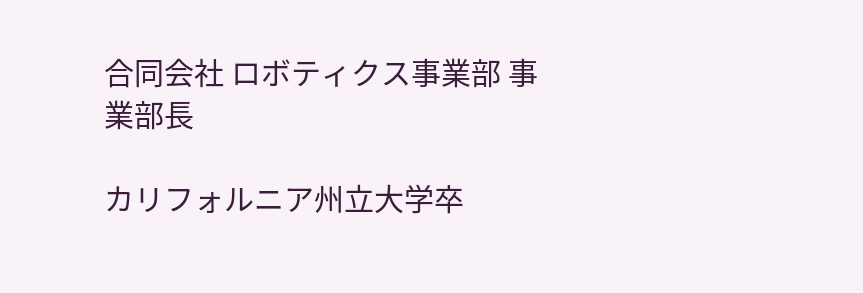合同会社 ロボティクス事業部 事業部長

カリフォルニア州立大学卒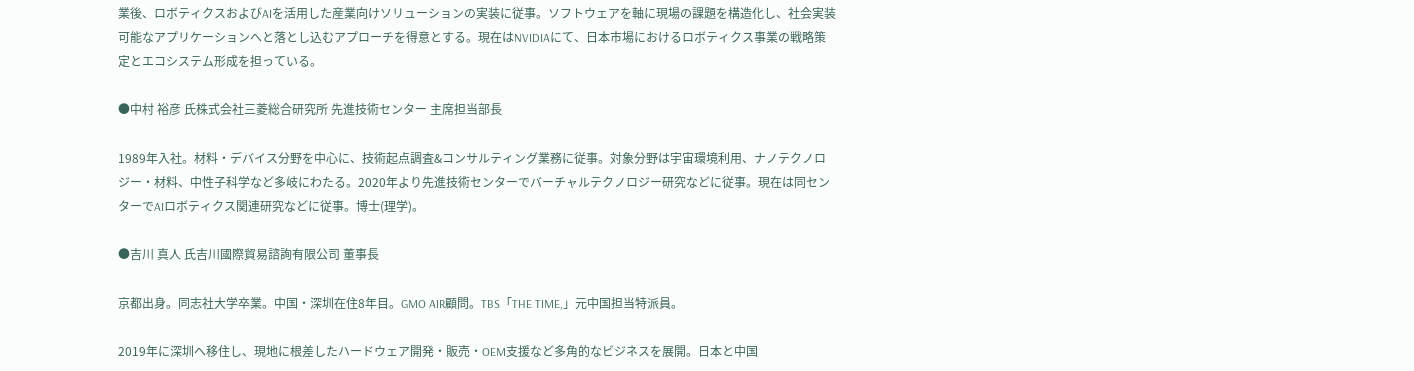業後、ロボティクスおよびAIを活用した産業向けソリューションの実装に従事。ソフトウェアを軸に現場の課題を構造化し、社会実装可能なアプリケーションへと落とし込むアプローチを得意とする。現在はNVIDIAにて、日本市場におけるロボティクス事業の戦略策定とエコシステム形成を担っている。

●中村 裕彦 氏株式会社三菱総合研究所 先進技術センター 主席担当部長

1989年入社。材料・デバイス分野を中心に、技術起点調査&コンサルティング業務に従事。対象分野は宇宙環境利用、ナノテクノロジー・材料、中性子科学など多岐にわたる。2020年より先進技術センターでバーチャルテクノロジー研究などに従事。現在は同センターでAIロボティクス関連研究などに従事。博士(理学)。

●吉川 真人 氏吉川國際貿易諮詢有限公司 董事長

京都出身。同志社大学卒業。中国・深圳在住8年目。GMO AIR顧問。TBS「THE TIME,」元中国担当特派員。

2019年に深圳へ移住し、現地に根差したハードウェア開発・販売・OEM支援など多角的なビジネスを展開。日本と中国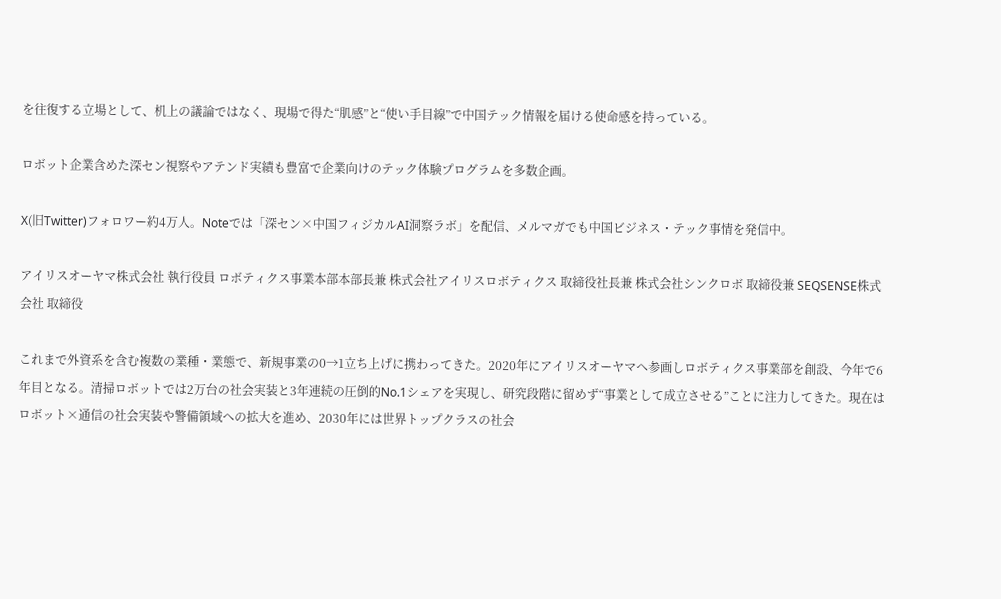を往復する立場として、机上の議論ではなく、現場で得た“肌感”と“使い手目線”で中国テック情報を届ける使命感を持っている。

ロボット企業含めた深セン視察やアテンド実績も豊富で企業向けのテック体験プログラムを多数企画。

X(旧Twitter)フォロワー約4万人。Noteでは「深セン×中国フィジカルAI洞察ラボ」を配信、メルマガでも中国ビジネス・テック事情を発信中。

アイリスオーヤマ株式会社 執行役員 ロボティクス事業本部本部長兼 株式会社アイリスロボティクス 取締役社長兼 株式会社シンクロボ 取締役兼 SEQSENSE株式会社 取締役

これまで外資系を含む複数の業種・業態で、新規事業の0→1立ち上げに携わってきた。2020年にアイリスオーヤマへ参画しロボティクス事業部を創設、今年で6年目となる。清掃ロボットでは2万台の社会実装と3年連続の圧倒的No.1シェアを実現し、研究段階に留めず“事業として成立させる”ことに注力してきた。現在はロボット×通信の社会実装や警備領域への拡大を進め、2030年には世界トップクラスの社会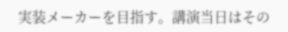実装メーカーを目指す。講演当日はその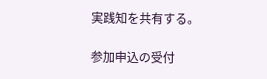実践知を共有する。

参加申込の受付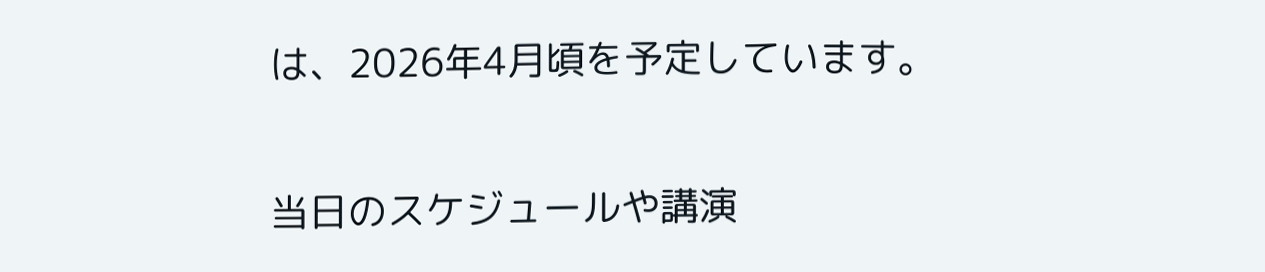は、2026年4月頃を予定しています。

当日のスケジュールや講演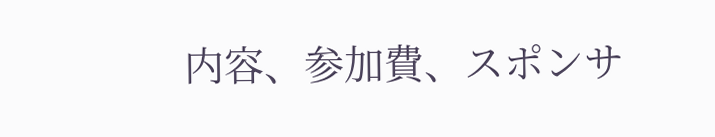内容、参加費、スポンサ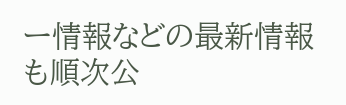ー情報などの最新情報も順次公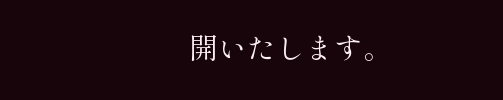開いたします。